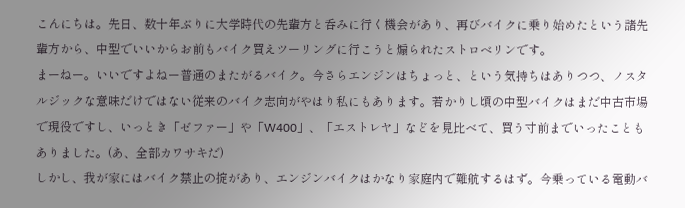こんにちは。先日、数十年ぶりに大学時代の先輩方と呑みに行く機会があり、再びバイクに乗り始めたという諸先輩方から、中型でいいからお前もバイク買えツーリングに行こうと煽られたストロベリンです。
まーねー。いいですよねー普通のまたがるバイク。今さらエンジンはちょっと、という気持ちはありつつ、ノスタルジックな意味だけではない従来のバイク志向がやはり私にもあります。若かりし頃の中型バイクはまだ中古市場で現役ですし、いっとき「ゼファー」や「W400」、「エストレヤ」などを見比べて、買う寸前までいったこともありました。(あ、全部カワサキだ)
しかし、我が家にはバイク禁止の掟があり、エンジンバイクはかなり家庭内で難航するはず。今乗っている電動バ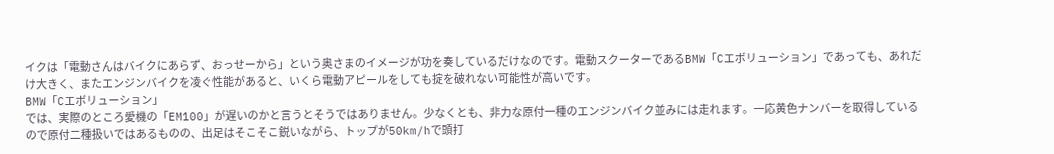イクは「電動さんはバイクにあらず、おっせーから」という奥さまのイメージが功を奏しているだけなのです。電動スクーターであるBMW「Cエボリューション」であっても、あれだけ大きく、またエンジンバイクを凌ぐ性能があると、いくら電動アピールをしても掟を破れない可能性が高いです。
BMW「Cエボリューション」
では、実際のところ愛機の「EM100」が遅いのかと言うとそうではありません。少なくとも、非力な原付一種のエンジンバイク並みには走れます。一応黄色ナンバーを取得しているので原付二種扱いではあるものの、出足はそこそこ鋭いながら、トップが50km/hで頭打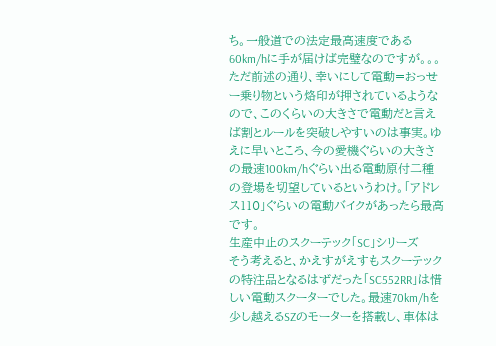ち。一般道での法定最高速度である60km/hに手が届けば完璧なのですが。。。
ただ前述の通り、幸いにして電動=おっせー乗り物という烙印が押されているようなので、このくらいの大きさで電動だと言えば割とルールを突破しやすいのは事実。ゆえに早いところ、今の愛機ぐらいの大きさの最速100km/hぐらい出る電動原付二種の登場を切望しているというわけ。「アドレス110」ぐらいの電動バイクがあったら最高です。
生産中止のスクーテック「SC」シリーズ
そう考えると、かえすがえすもスクーテックの特注品となるはずだった「SC552RR」は惜しい電動スクーターでした。最速70km/hを少し越えるSZのモーターを搭載し、車体は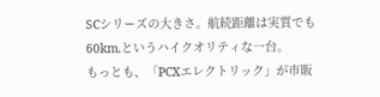SCシリーズの大きさ。航続距離は実質でも60km.というハイクオリティな一台。
もっとも、「PCXエレクトリック」が市販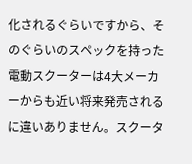化されるぐらいですから、そのぐらいのスペックを持った電動スクーターは4大メーカーからも近い将来発売されるに違いありません。スクータ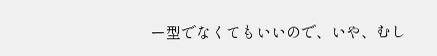ー型でなくてもいいので、いや、むし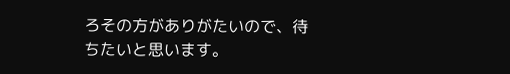ろその方がありがたいので、待ちたいと思います。